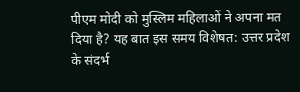पीएम मोदी को मुस्लिम महिलाओं ने अपना मत दिया है? यह बात इस समय विशेषत: उत्तर प्रदेश के संदर्भ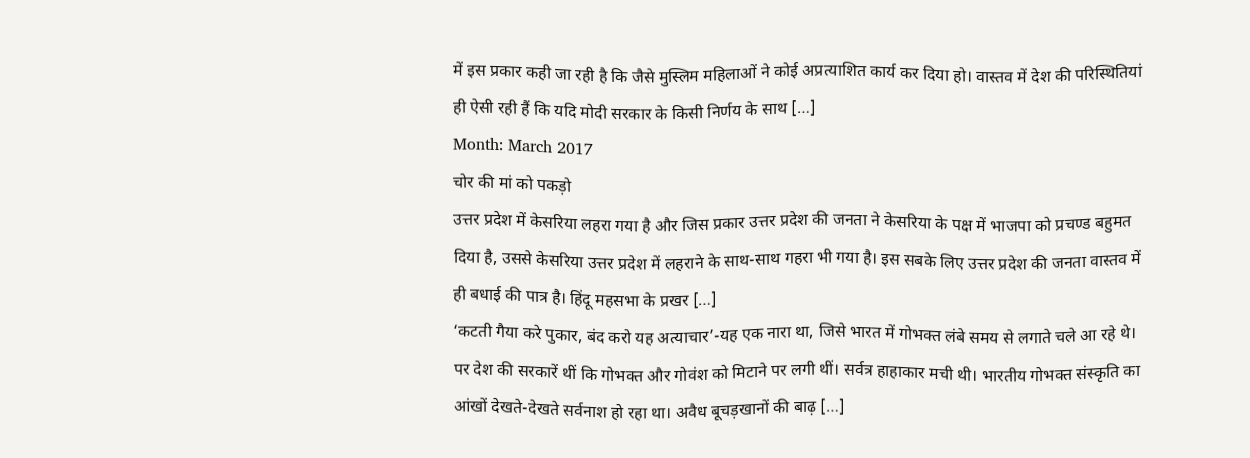में इस प्रकार कही जा रही है कि जैसे मुस्लिम महिलाओं ने कोई अप्रत्याशित कार्य कर दिया हो। वास्तव में देश की परिस्थितियां ही ऐसी रही हैं कि यदि मोदी सरकार के किसी निर्णय के साथ […]
Month: March 2017
चोर की मां को पकड़ो
उत्तर प्रदेश में केसरिया लहरा गया है और जिस प्रकार उत्तर प्रदेश की जनता ने केसरिया के पक्ष में भाजपा को प्रचण्ड बहुमत दिया है, उससे केसरिया उत्तर प्रदेश में लहराने के साथ-साथ गहरा भी गया है। इस सबके लिए उत्तर प्रदेश की जनता वास्तव में ही बधाई की पात्र है। हिंदू महसभा के प्रखर […]
‘कटती गैया करे पुकार, बंद करो यह अत्याचार’-यह एक नारा था, जिसे भारत में गोभक्त लंबे समय से लगाते चले आ रहे थे। पर देश की सरकारें थीं कि गोभक्त और गोवंश को मिटाने पर लगी थीं। सर्वत्र हाहाकार मची थी। भारतीय गोभक्त संस्कृति का आंखों देखते-देखते सर्वनाश हो रहा था। अवैध बूचड़खानों की बाढ़ […]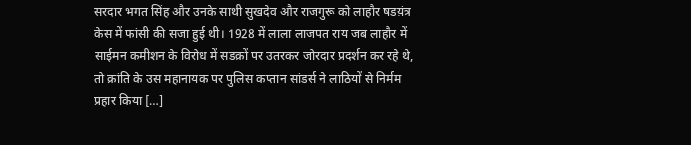सरदार भगत सिंह और उनके साथी सुखदेव और राजगुरू को लाहौर षडय़ंत्र केस में फांसी की सजा हुई थी। 1928 में लाला लाजपत राय जब लाहौर में साईमन कमीशन के विरोध में सडक़ों पर उतरकर जोरदार प्रदर्शन कर रहे थे, तो क्रांति के उस महानायक पर पुलिस कप्तान सांडर्स ने लाठियों से निर्मम प्रहार किया […]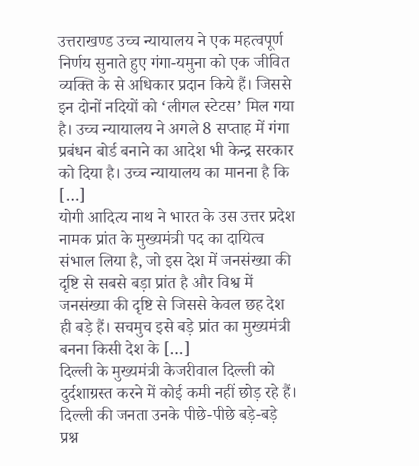उत्तराखण्ड उच्च न्यायालय ने एक महत्वपूर्ण निर्णय सुनाते हुए गंगा-यमुना को एक जीवित व्यक्ति के से अधिकार प्रदान किये हैं। जिससे इन दोनों नदियों को ‘लीगल स्टेटस’ मिल गया है। उच्च न्यायालय ने अगले 8 सप्ताह में गंगा प्रबंधन बोर्ड बनाने का आदेश भी केन्द्र सरकार को दिया है। उच्च न्यायालय का मानना है कि […]
योगी आदित्य नाथ ने भारत के उस उत्तर प्रदेश नामक प्रांत के मुख्यमंत्री पद का दायित्व संभाल लिया है, जो इस देश में जनसंख्या की दृष्टि से सबसे बड़ा प्रांत है और विश्व में जनसंख्या की दृष्टि से जिससे केवल छह देश ही बड़े हैं। सचमुच इसे बड़े प्रांत का मुख्यमंत्री बनना किसी देश के […]
दिल्ली के मुख्यमंत्री केजरीवाल दिल्ली को दुर्दशाग्रस्त करने में कोई कमी नहीं छोड़ रहे हैं। दिल्ली की जनता उनके पीछे-पीछे बड़े-बड़े प्रश्न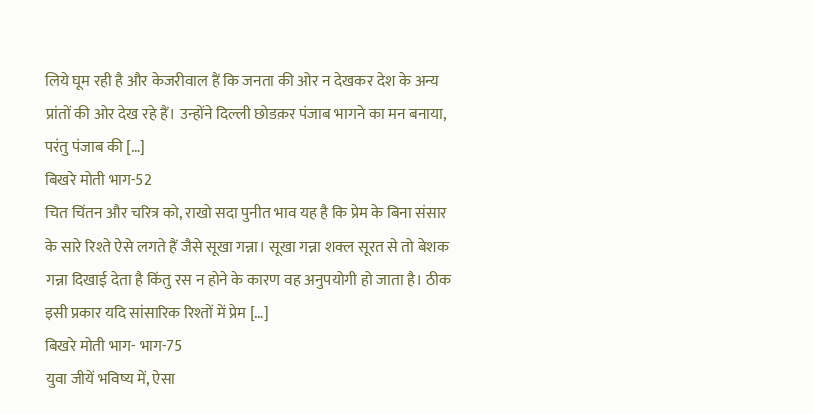लिये घूम रही है और केजरीवाल हैं कि जनता की ओर न देखकर देश के अन्य प्रांतों की ओर देख रहे हैं। उन्होंने दिल्ली छोडक़र पंजाब भागने का मन बनाया, परंतु पंजाब की […]
बिखरे मोती भाग-52
चित चिंतन और चरित्र को, राखो सदा पुनीत भाव यह है कि प्रेम के बिना संसार के सारे रिश्ते ऐसे लगते हैं जैसे सूखा गन्ना। सूखा गन्ना शक्ल सूरत से तो बेशक गन्ना दिखाई देता है किंतु रस न होने के कारण वह अनुपयोगी हो जाता है। ठीक इसी प्रकार यदि सांसारिक रिश्तों में प्रेम […]
बिखरे मोती भाग- भाग-75
युवा जीयें भविष्य में, ऐसा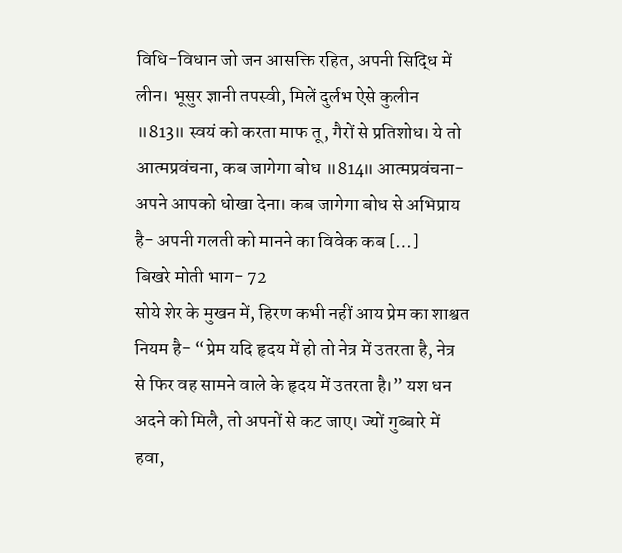विधि-विधान जो जन आसक्ति रहित, अपनी सिद्धि में लीन। भूसुर ज्ञानी तपस्वी, मिलें दुर्लभ ऐसे कुलीन ॥813॥ स्वयं को करता माफ तू, गैरों से प्रतिशोध। ये तो आत्मप्रवंचना, कब जागेगा बोध ॥814॥ आत्मप्रवंचना- अपने आपको धोखा देना। कब जागेगा बोध से अभिप्राय है- अपनी गलती को मानने का विवेक कब […]
बिखरे मोती भाग- 72
सोये शेर के मुखन में, हिरण कभी नहीं आय प्रेम का शाश्वत नियम है- “प्रेम यदि हृदय में हो तो नेत्र में उतरता है, नेत्र से फिर वह सामने वाले के हृदय में उतरता है।” यश धन अदने को मिलै, तो अपनों से कट जाए। ज्यों गुब्बारे में हवा,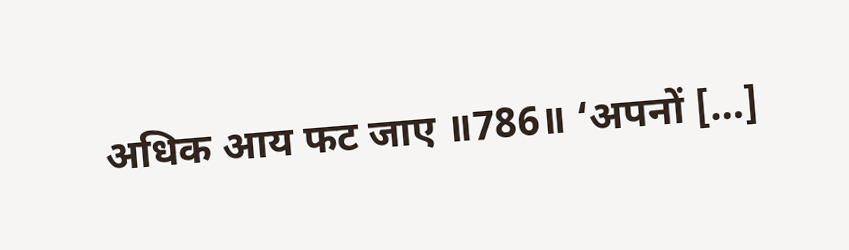अधिक आय फट जाए ॥786॥ ‘अपनों […]